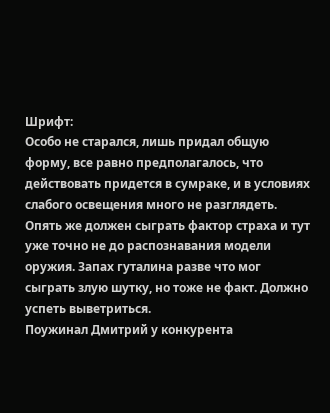Шрифт:
Особо не старался, лишь придал общую форму, все равно предполагалось, что действовать придется в сумраке, и в условиях слабого освещения много не разглядеть. Опять же должен сыграть фактор страха и тут уже точно не до распознавания модели оружия. Запах гуталина разве что мог сыграть злую шутку, но тоже не факт. Должно успеть выветриться.
Поужинал Дмитрий у конкурента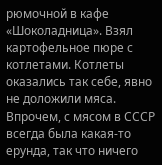рюмочной в кафе «Шоколадница». Взял картофельное пюре с котлетами. Котлеты оказались так себе, явно не доложили мяса. Впрочем, с мясом в СССР всегда была какая-то ерунда, так что ничего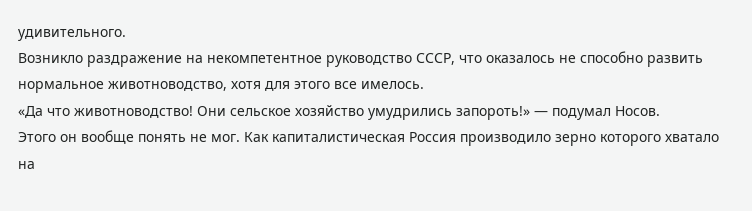удивительного.
Возникло раздражение на некомпетентное руководство СССР, что оказалось не способно развить нормальное животноводство, хотя для этого все имелось.
«Да что животноводство! Они сельское хозяйство умудрились запороть!» — подумал Носов.
Этого он вообще понять не мог. Как капиталистическая Россия производило зерно которого хватало на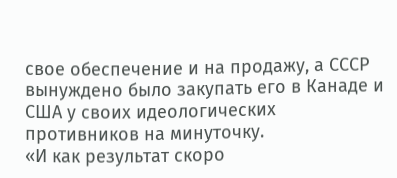свое обеспечение и на продажу, а СССР вынуждено было закупать его в Канаде и США у своих идеологических противников на минуточку.
«И как результат скоро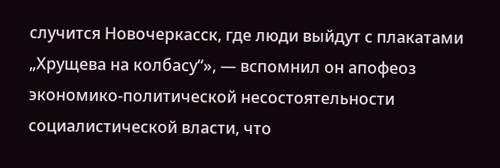случится Новочеркасск, где люди выйдут с плакатами „Хрущева на колбасу“», — вспомнил он апофеоз экономико-политической несостоятельности социалистической власти, что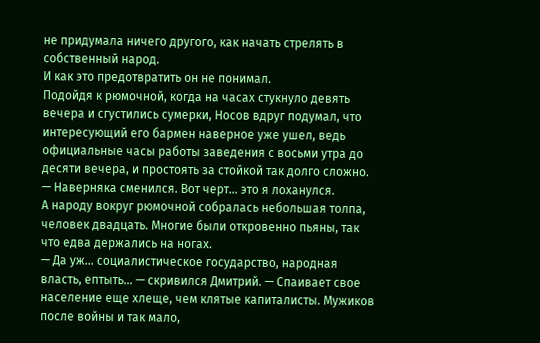не придумала ничего другого, как начать стрелять в собственный народ.
И как это предотвратить он не понимал.
Подойдя к рюмочной, когда на часах стукнуло девять вечера и сгустились сумерки, Носов вдруг подумал, что интересующий его бармен наверное уже ушел, ведь официальные часы работы заведения с восьми утра до десяти вечера, и простоять за стойкой так долго сложно.
— Наверняка сменился. Вот черт… это я лоханулся.
А народу вокруг рюмочной собралась небольшая толпа, человек двадцать. Многие были откровенно пьяны, так что едва держались на ногах.
— Да уж… социалистическое государство, народная власть, ептыть… — скривился Дмитрий. — Спаивает свое население еще хлеще, чем клятые капиталисты. Мужиков после войны и так мало,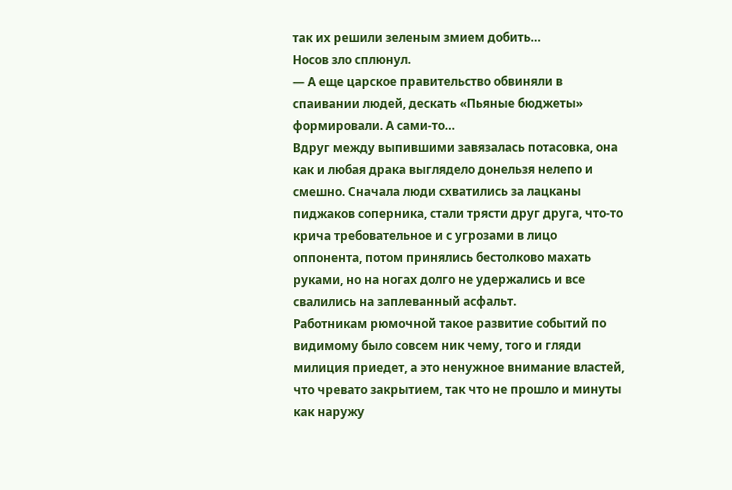так их решили зеленым змием добить…
Носов зло сплюнул.
— А еще царское правительство обвиняли в спаивании людей, дескать «Пьяные бюджеты» формировали. А сами-то…
Вдруг между выпившими завязалась потасовка, она как и любая драка выглядело донельзя нелепо и смешно. Сначала люди схватились за лацканы пиджаков соперника, стали трясти друг друга, что-то крича требовательное и с угрозами в лицо оппонента, потом принялись бестолково махать руками, но на ногах долго не удержались и все свалились на заплеванный асфальт.
Работникам рюмочной такое развитие событий по видимому было совсем ник чему, того и гляди милиция приедет, а это ненужное внимание властей, что чревато закрытием, так что не прошло и минуты как наружу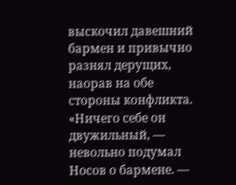выскочил давешний бармен и привычно разнял дерущих, наорав на обе стороны конфликта.
«Ничего себе он двужильный, — невольно подумал Носов о бармене. —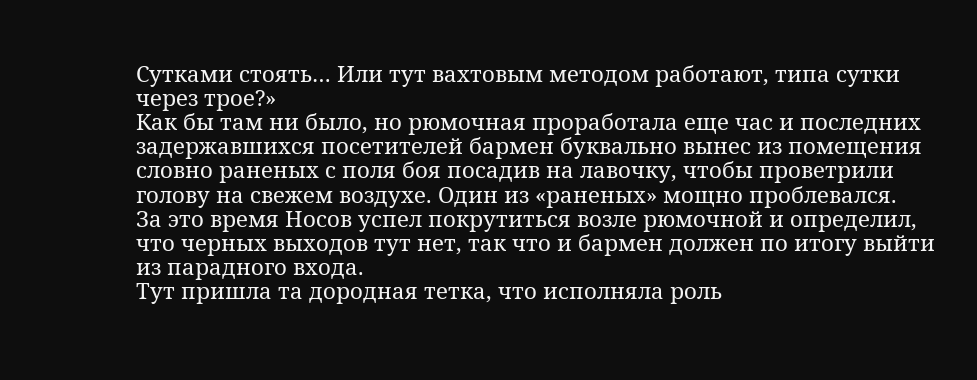Сутками стоять… Или тут вахтовым методом работают, типа сутки через трое?»
Как бы там ни было, но рюмочная проработала еще час и последних задержавшихся посетителей бармен буквально вынес из помещения словно раненых с поля боя посадив на лавочку, чтобы проветрили голову на свежем воздухе. Один из «раненых» мощно проблевался.
За это время Носов успел покрутиться возле рюмочной и определил, что черных выходов тут нет, так что и бармен должен по итогу выйти из парадного входа.
Тут пришла та дородная тетка, что исполняла роль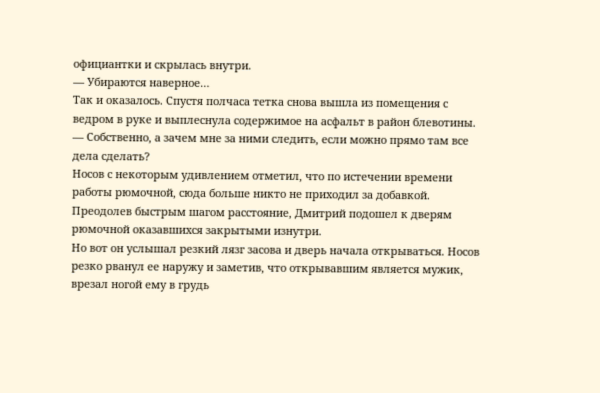официантки и скрылась внутри.
— Убираются наверное…
Так и оказалось. Спустя полчаса тетка снова вышла из помещения с ведром в руке и выплеснула содержимое на асфальт в район блевотины.
— Собственно, а зачем мне за ними следить, если можно прямо там все дела сделать?
Носов с некоторым удивлением отметил, что по истечении времени работы рюмочной, сюда больше никто не приходил за добавкой.
Преодолев быстрым шагом расстояние, Дмитрий подошел к дверям рюмочной оказавшихся закрытыми изнутри.
Но вот он услышал резкий лязг засова и дверь начала открываться. Носов резко рванул ее наружу и заметив, что открывавшим является мужик, врезал ногой ему в грудь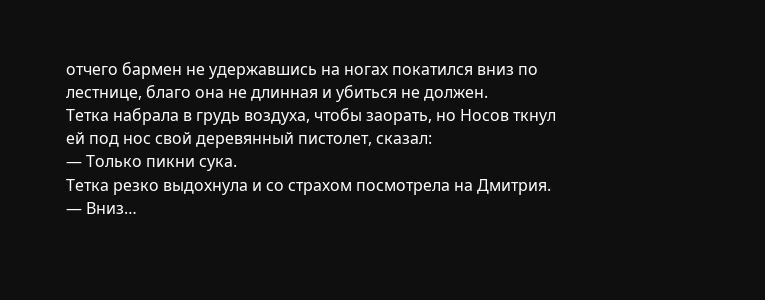отчего бармен не удержавшись на ногах покатился вниз по лестнице, благо она не длинная и убиться не должен.
Тетка набрала в грудь воздуха, чтобы заорать, но Носов ткнул ей под нос свой деревянный пистолет, сказал:
— Только пикни сука.
Тетка резко выдохнула и со страхом посмотрела на Дмитрия.
— Вниз…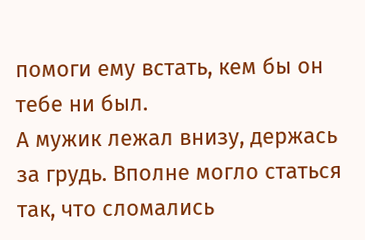помоги ему встать, кем бы он тебе ни был.
А мужик лежал внизу, держась за грудь. Вполне могло статься так, что сломались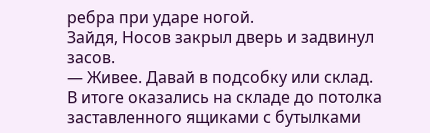ребра при ударе ногой.
Зайдя, Носов закрыл дверь и задвинул засов.
— Живее. Давай в подсобку или склад.
В итоге оказались на складе до потолка заставленного ящиками с бутылками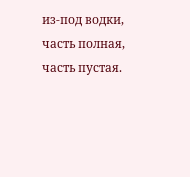из-под водки, часть полная, часть пустая.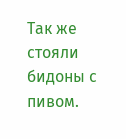Так же стояли бидоны с пивом.